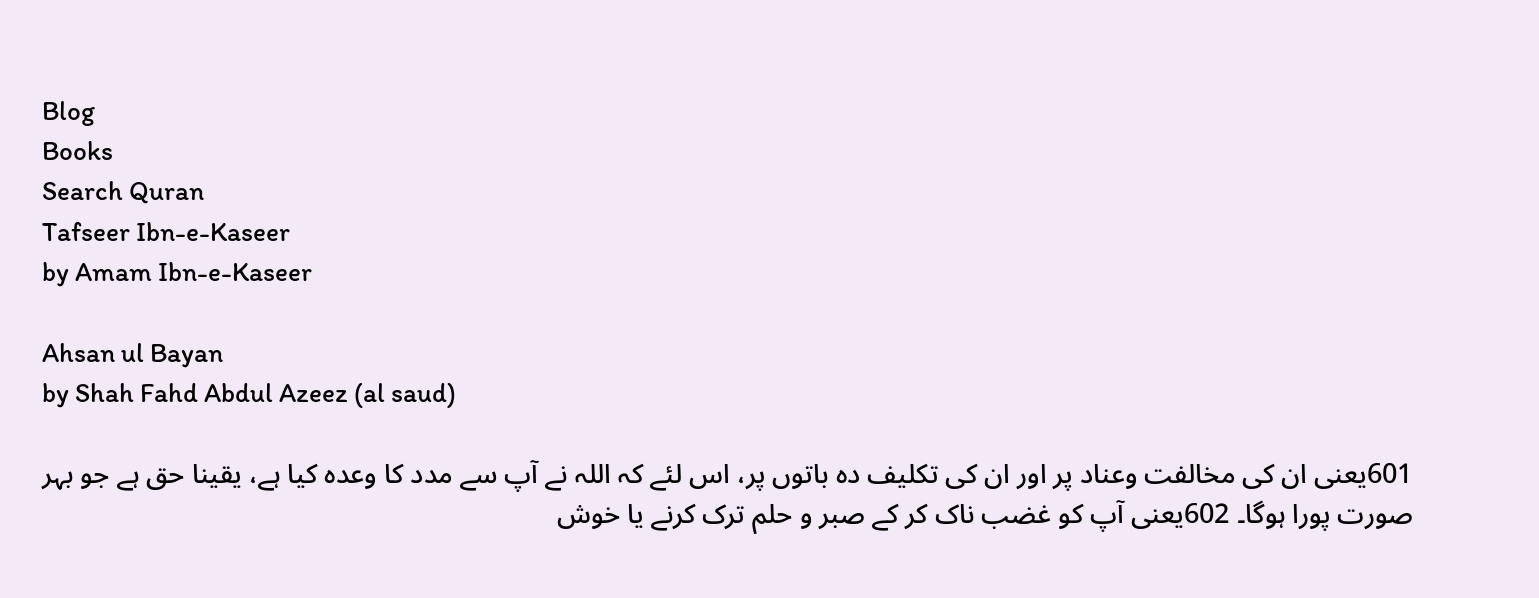Blog
Books
Search Quran
Tafseer Ibn-e-Kaseer
by Amam Ibn-e-Kaseer

Ahsan ul Bayan
by Shah Fahd Abdul Azeez (al saud)

601یعنی ان کی مخالفت وعناد پر اور ان کی تکلیف دہ باتوں پر، اس لئے کہ اللہ نے آپ سے مدد کا وعدہ کیا ہے، یقینا حق ہے جو بہر صورت پورا ہوگا۔ 602یعنی آپ کو غضب ناک کر کے صبر و حلم ترک کرنے یا خوش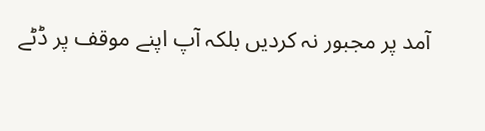آمد پر مجبور نہ کردیں بلکہ آپ اپنے موقف پر ڈٹے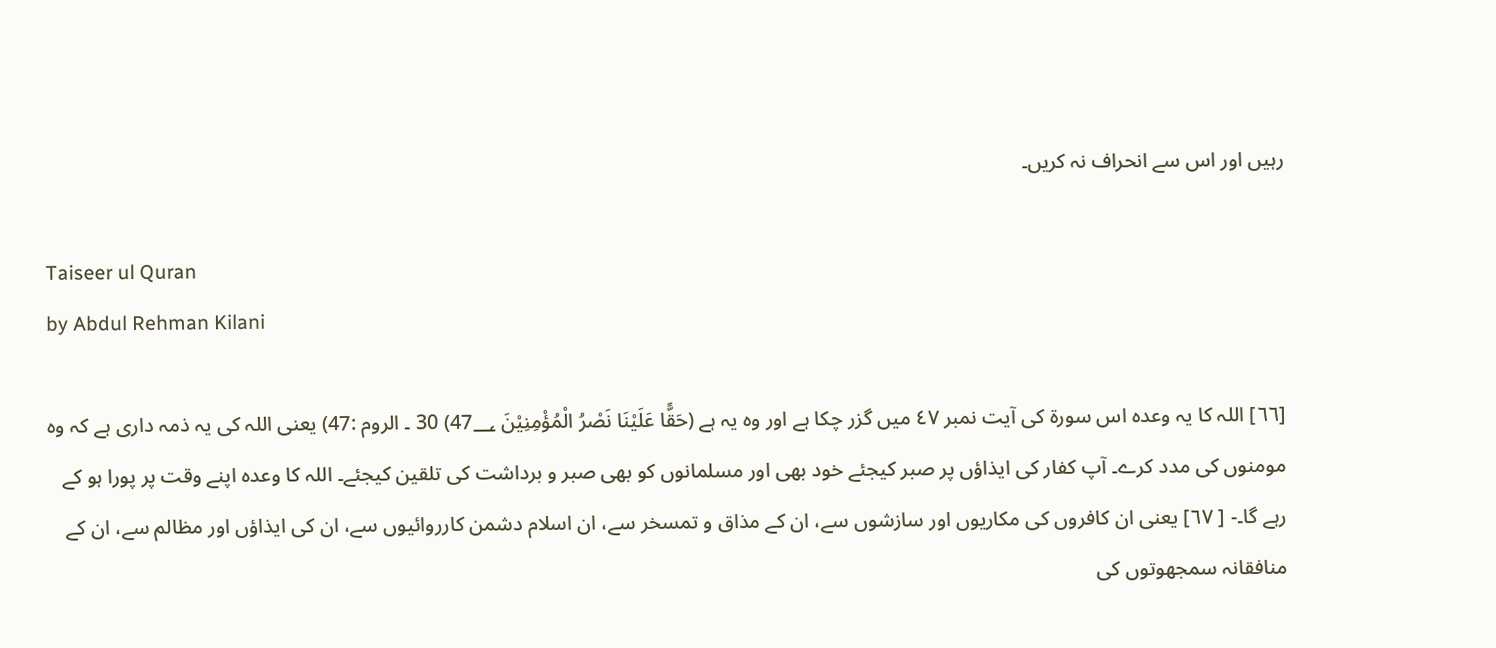رہیں اور اس سے انحراف نہ کریں۔

Taiseer ul Quran
by Abdul Rehman Kilani

[٦٦] اللہ کا یہ وعدہ اس سورة کی آیت نمبر ٤٧ میں گزر چکا ہے اور وہ یہ ہے (حَقًّا عَلَيْنَا نَصْرُ الْمُؤْمِنِيْنَ 47؀) 30 ۔ الروم :47) یعنی اللہ کی یہ ذمہ داری ہے کہ وہ مومنوں کی مدد کرے۔ آپ کفار کی ایذاؤں پر صبر کیجئے خود بھی اور مسلمانوں کو بھی صبر و برداشت کی تلقین کیجئے۔ اللہ کا وعدہ اپنے وقت پر پورا ہو کے رہے گا۔- [ ٦٧] یعنی ان کافروں کی مکاریوں اور سازشوں سے، ان کے مذاق و تمسخر سے، ان اسلام دشمن کارروائیوں سے، ان کی ایذاؤں اور مظالم سے، ان کے منافقانہ سمجھوتوں کی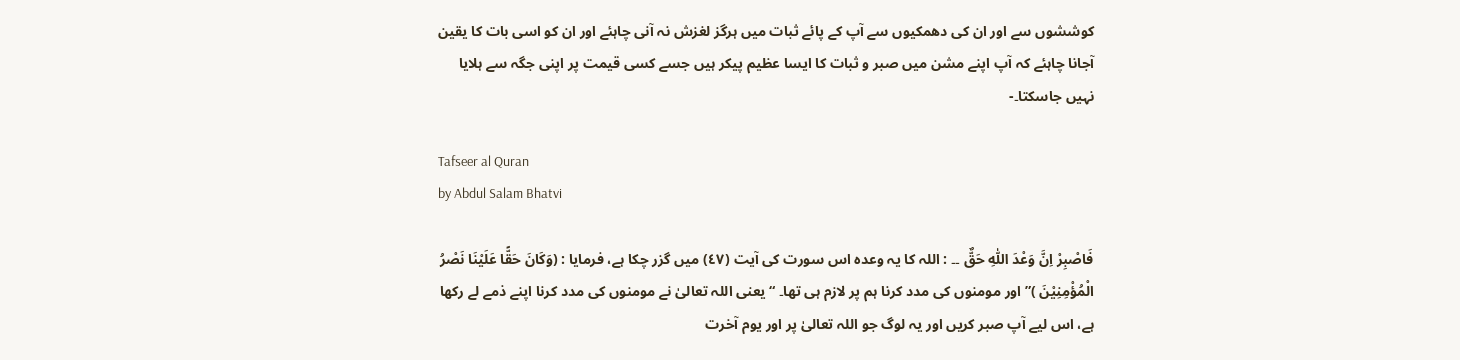کوششوں سے اور ان کی دھمکیوں سے آپ کے پائے ثبات میں ہرگز لغزش نہ آنی چاہئے اور ان کو اسی بات کا یقین آجانا چاہئے کہ آپ اپنے مشن میں صبر و ثبات کا ایسا عظیم پیکر ہیں جسے کسی قیمت پر اپنی جگہ سے ہلایا نہیں جاسکتا۔-

Tafseer al Quran
by Abdul Salam Bhatvi

فَاصْبِرْ اِنَّ وَعْدَ اللّٰهِ حَقٌّ ۔۔ : اللہ کا یہ وعدہ اس سورت کی آیت (٤٧) میں گزر چکا ہے، فرمایا : (وَكَانَ حَقًّا عَلَيْنَا نَصْرُ الْمُؤْمِنِيْنَ )” اور مومنوں کی مدد کرنا ہم پر لازم ہی تھا۔ “ یعنی اللہ تعالیٰ نے مومنوں کی مدد کرنا اپنے ذمے لے رکھا ہے، اس لیے آپ صبر کریں اور یہ لوگ جو اللہ تعالیٰ پر اور یوم آخرت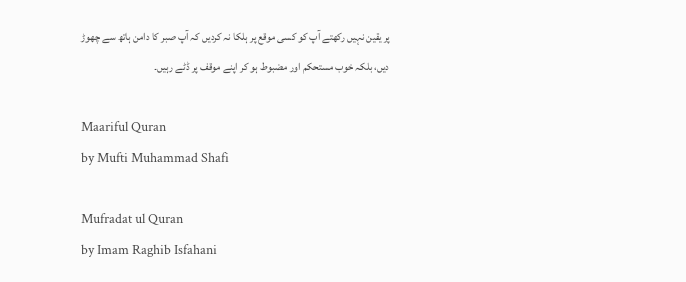پر یقین نہیں رکھتے آپ کو کسی موقع پر ہلکا نہ کردیں کہ آپ صبر کا دامن ہاتھ سے چھوڑ دیں، بلکہ خوب مستحکم اور مضبوط ہو کر اپنے موقف پر ڈٹے رہیں۔

Maariful Quran
by Mufti Muhammad Shafi

Mufradat ul Quran
by Imam Raghib Isfahani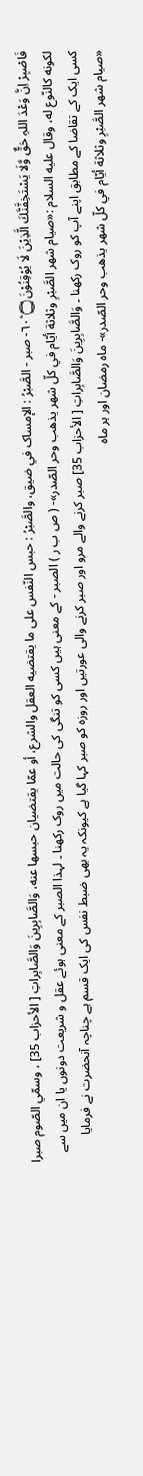فَاصْبِرْ اِنَّ وَعْدَ اللہِ حَقٌّ وَّلَا يَسْتَخِفَّنَّكَ الَّذِيْنَ لَا يُوْقِنُوْنَ۝ ٦٠ۧ- صبر - الصَّبْرُ : الإمساک في ضيق، والصَّبْرُ : حبس النّفس علی ما يقتضيه العقل والشرع، أو عمّا يقتضیان حبسها عنه، وَالصَّابِرِينَ وَالصَّابِراتِ [ الأحزاب 35] ، وسمّي الصّوم صبرا لکونه کالنّوع له، وقال عليه السلام :«صيام شهر الصَّبْرِ وثلاثة أيّام في كلّ شهر يذهب وحر الصّدر»- ( ص ب ر ) الصبر - کے معنی ہیں کسی کو تنگی کی حالت میں روک رکھنا ۔ لہذا الصبر کے معنی ہوئے عقل و شریعت دونوں یا ان میں سے کسی ایک کے تقاضا کے مطابق اپنے آپ کو روک رکھنا ۔ وَالصَّابِرِينَ وَالصَّابِراتِ [ الأحزاب 35] صبر کرنے والے مرو اور صبر کرنے والی عورتیں اور روزہ کو صبر کہا گیا ہے کیونکہ یہ بھی ضبط نفس کی ایک قسم ہے چناچہ آنحضرت نے فرمایا «صيام شهر الصَّبْرِ وثلاثة أيّام في كلّ شهر يذهب وحر الصّدر»- ماه رمضان اور ہر ماہ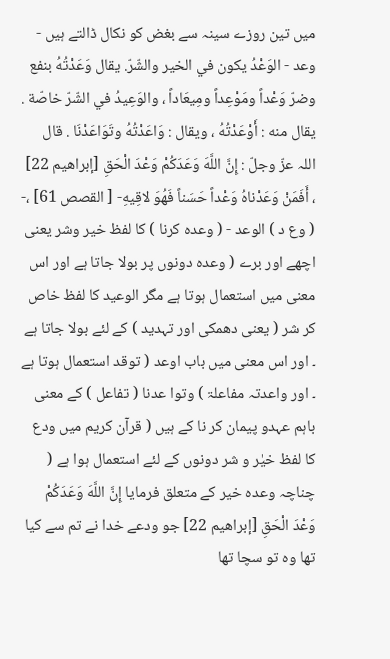میں تین روزے سینہ سے بغض کو نکال ڈالتے ہیں - وعد - الوَعْدُ يكون في الخیر والشّرّ. يقال وَعَدْتُهُ بنفع وضرّ وَعْداً ومَوْعِداً ومِيعَاداً ، والوَعِيدُ في الشّرّ خاصّة . يقال منه : أَوْعَدْتُهُ ، ويقال : وَاعَدْتُهُ وتَوَاعَدْنَا . قال اللہ عزّ وجلّ : إِنَّ اللَّهَ وَعَدَكُمْ وَعْدَ الْحَقِ [إبراهيم 22] ، أَفَمَنْ وَعَدْناهُ وَعْداً حَسَناً فَهُوَ لاقِيهِ- [ القصص 61] ،- ( وع د ) الوعد - ( وعدہ کرنا ) کا لفظ خیر وشر یعنی اچھے اور برے ( وعدہ دونوں پر بولا جاتا ہے اور اس معنی میں استعمال ہوتا ہے مگر الوعید کا لفظ خاص کر شر ( یعنی دھمکی اور تہدید ) کے لئے بولا جاتا ہے ۔ اور اس معنی میں باب اوعد ( توقد استعمال ہوتا ہے ۔ اور واعدتہ مفاعلۃ ) وتوا عدنا ( تفاعل ) کے معنی باہم عہدو پیمان کر نا کے ہیں ( قرآن کریم میں ودع کا لفظ خيٰر و شر دونوں کے لئے استعمال ہوا ہے ( چناچہ وعدہ خیر کے متعلق فرمایا إِنَّ اللَّهَ وَعَدَكُمْ وَعْدَ الْحَقِ [إبراهيم 22] جو ودعے خدا نے تم سے کیا تھا وہ تو سچا تھا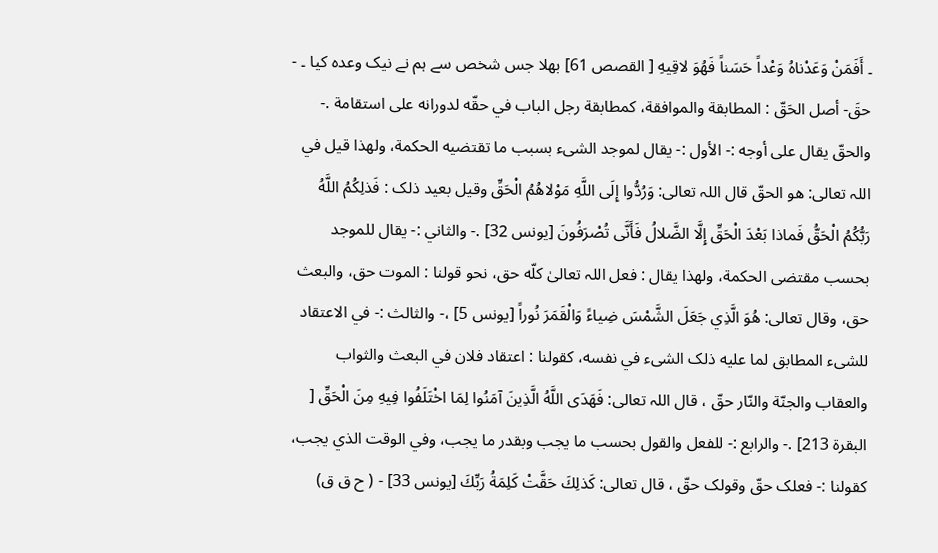۔ أَفَمَنْ وَعَدْناهُ وَعْداً حَسَناً فَهُوَ لاقِيهِ [ القصص 61] بھلا جس شخص سے ہم نے نیک وعدہ کیا ۔ - حقَ- أصل الحَقّ : المطابقة والموافقة، کمطابقة رجل الباب في حقّه لدورانه علی استقامة .- والحقّ يقال علی أوجه :- الأول :- يقال لموجد الشیء بسبب ما تقتضيه الحکمة، ولهذا قيل في اللہ تعالی: هو الحقّ قال اللہ تعالی: وَرُدُّوا إِلَى اللَّهِ مَوْلاهُمُ الْحَقِّ وقیل بعید ذلک : فَذلِكُمُ اللَّهُ رَبُّكُمُ الْحَقُّ فَماذا بَعْدَ الْحَقِّ إِلَّا الضَّلالُ فَأَنَّى تُصْرَفُونَ [يونس 32] .- والثاني :- يقال للموجد بحسب مقتضی الحکمة، ولهذا يقال : فعل اللہ تعالیٰ كلّه حق، نحو قولنا : الموت حق، والبعث حق، وقال تعالی: هُوَ الَّذِي جَعَلَ الشَّمْسَ ضِياءً وَالْقَمَرَ نُوراً [يونس 5] ،- والثالث :- في الاعتقاد للشیء المطابق لما عليه ذلک الشیء في نفسه، کقولنا : اعتقاد فلان في البعث والثواب والعقاب والجنّة والنّار حقّ ، قال اللہ تعالی: فَهَدَى اللَّهُ الَّذِينَ آمَنُوا لِمَا اخْتَلَفُوا فِيهِ مِنَ الْحَقِّ [ البقرة 213] .- والرابع :- للفعل والقول بحسب ما يجب وبقدر ما يجب، وفي الوقت الذي يجب، کقولنا :- فعلک حقّ وقولک حقّ ، قال تعالی: كَذلِكَ حَقَّتْ كَلِمَةُ رَبِّكَ [يونس 33] - ( ح ق ق)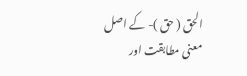الحق ( حق )- کے اصل معنی مطابقت اور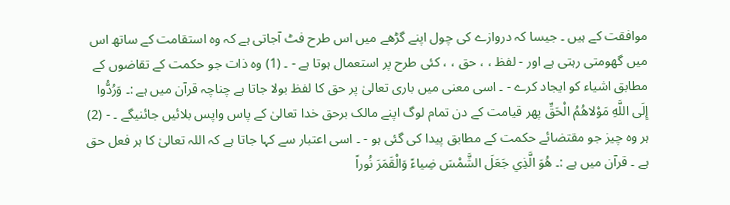موافقت کے ہیں ۔ جیسا کہ دروازے کی چول اپنے گڑھے میں اس طرح فٹ آجاتی ہے کہ وہ استقامت کے ساتھ اس میں گھومتی رہتی ہے اور - لفظ ، ، حق ، ، کئی طرح پر استعمال ہوتا ہے - ۔ (1) وہ ذات جو حکمت کے تقاضوں کے مطابق اشیاء کو ایجاد کرے - ۔ اسی معنی میں باری تعالیٰ پر حق کا لفظ بولا جاتا ہے چناچہ قرآن میں ہے :۔ وَرُدُّوا إِلَى اللَّهِ مَوْلاهُمُ الْحَقِّ پھر قیامت کے دن تمام لوگ اپنے مالک برحق خدا تعالیٰ کے پاس واپس بلائیں جائنیگے ۔ - (2) ہر وہ چیز جو مقتضائے حکمت کے مطابق پیدا کی گئی ہو - ۔ اسی اعتبار سے کہا جاتا ہے کہ اللہ تعالیٰ کا ہر فعل حق ہے ۔ قرآن میں ہے :۔ هُوَ الَّذِي جَعَلَ الشَّمْسَ ضِياءً وَالْقَمَرَ نُوراً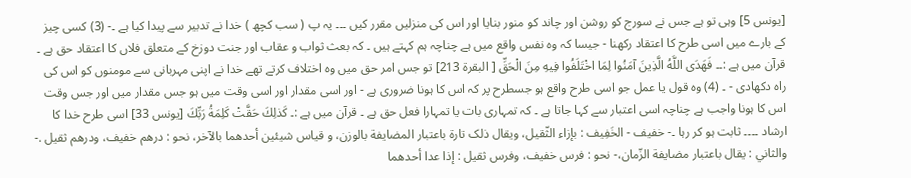[يونس 5] وہی تو ہے جس نے سورج کو روشن اور چاند کو منور بنایا اور اس کی منزلیں مقرر کیں ۔۔۔ یہ پ ( سب کچھ ) خدا نے تدبیر سے پیدا کیا ہے ۔- (3) کسی چیز کے بارے میں اسی طرح کا اعتقاد رکھنا - جیسا کہ وہ نفس واقع میں ہے چناچہ ہم کہتے ہیں ۔ کہ بعث ثواب و عقاب اور جنت دوزخ کے متعلق فلاں کا اعتقاد حق ہے ۔ قرآن میں ہے :۔۔ فَهَدَى اللَّهُ الَّذِينَ آمَنُوا لِمَا اخْتَلَفُوا فِيهِ مِنَ الْحَقِّ [ البقرة 213] تو جس امر حق میں وہ اختلاف کرتے تھے خدا نے اپنی مہربانی سے مومنوں کو اس کی راہ دکھادی - ۔ (4) وہ قول یا عمل جو اسی طرح واقع ہو جسطرح پر کہ اس کا ہونا ضروری ہے - اور اسی مقدار اور اسی وقت میں ہو جس مقدار میں اور جس وقت اس کا ہونا واجب ہے چناچہ اسی اعتبار سے کہا جاتا ہے ۔ کہ تمہاری بات یا تمہارا فعل حق ہے ۔ قرآن میں ہے :۔ كَذلِكَ حَقَّتْ كَلِمَةُ رَبِّكَ [يونس 33] اسی طرح خدا کا ارشاد ۔۔۔۔ ثابت ہو کر رہا ۔- خفیف - الخَفِيف : بإزاء الثّقيل، ويقال ذلک تارة باعتبار المضایفة بالوزن، و قیاس شيئين أحدهما بالآخر، نحو : درهم خفیف، ودرهم ثقیل .- والثاني : يقال باعتبار مضایفة الزّمان،- نحو : فرس خفیف، وفرس ثقیل : إذا عدا أحدهما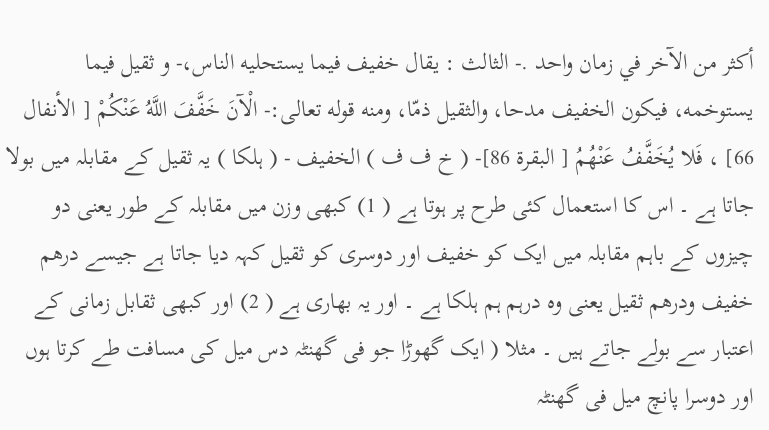أكثر من الآخر في زمان واحد .- الثالث : يقال خفیف فيما يستحليه الناس،- و ثقیل فيما يستوخمه، فيكون الخفیف مدحا، والثقیل ذمّا، ومنه قوله تعالی:- الْآنَ خَفَّفَ اللَّهُ عَنْكُمْ [ الأنفال 66] ، فَلا يُخَفَّفُ عَنْهُمُ [ البقرة 86]- ( خ ف ف ) الخفیف - ( ہلکا ) یہ ثقیل کے مقابلہ میں بولا جاتا ہے ۔ اس کا استعمال کئی طرح پر ہوتا ہے ( 1) کبھی وزن میں مقابلہ کے طور یعنی دو چیزوں کے باہم مقابلہ میں ایک کو خفیف اور دوسری کو ثقیل کہہ دیا جاتا ہے جیسے درھم خفیف ودرھم ثقیل یعنی وہ درہم ہم ہلکا ہے ۔ اور یہ بھاری ہے ( 2) اور کبھی ثقابل زمانی کے اعتبار سے بولے جاتے ہیں ۔ مثلا ( ایک گھوڑا جو فی گھنٹہ دس میل کی مسافت طے کرتا ہوں اور دوسرا پانچ میل فی گھنٹہ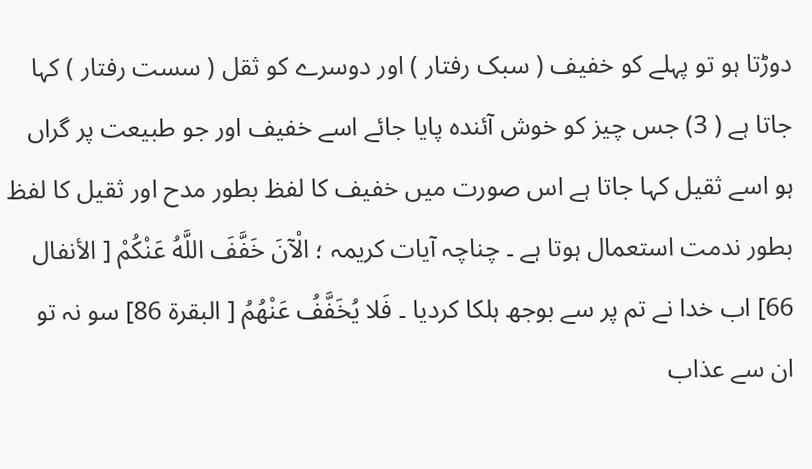دوڑتا ہو تو پہلے کو خفیف ( سبک رفتار ) اور دوسرے کو ثقل ( سست رفتار ) کہا جاتا ہے ( 3) جس چیز کو خوش آئندہ پایا جائے اسے خفیف اور جو طبیعت پر گراں ہو اسے ثقیل کہا جاتا ہے اس صورت میں خفیف کا لفظ بطور مدح اور ثقیل کا لفظ بطور ندمت استعمال ہوتا ہے ۔ چناچہ آیات کریمہ ؛ الْآنَ خَفَّفَ اللَّهُ عَنْكُمْ [ الأنفال 66] اب خدا نے تم پر سے بوجھ ہلکا کردیا ۔ فَلا يُخَفَّفُ عَنْهُمُ [ البقرة 86] سو نہ تو ان سے عذاب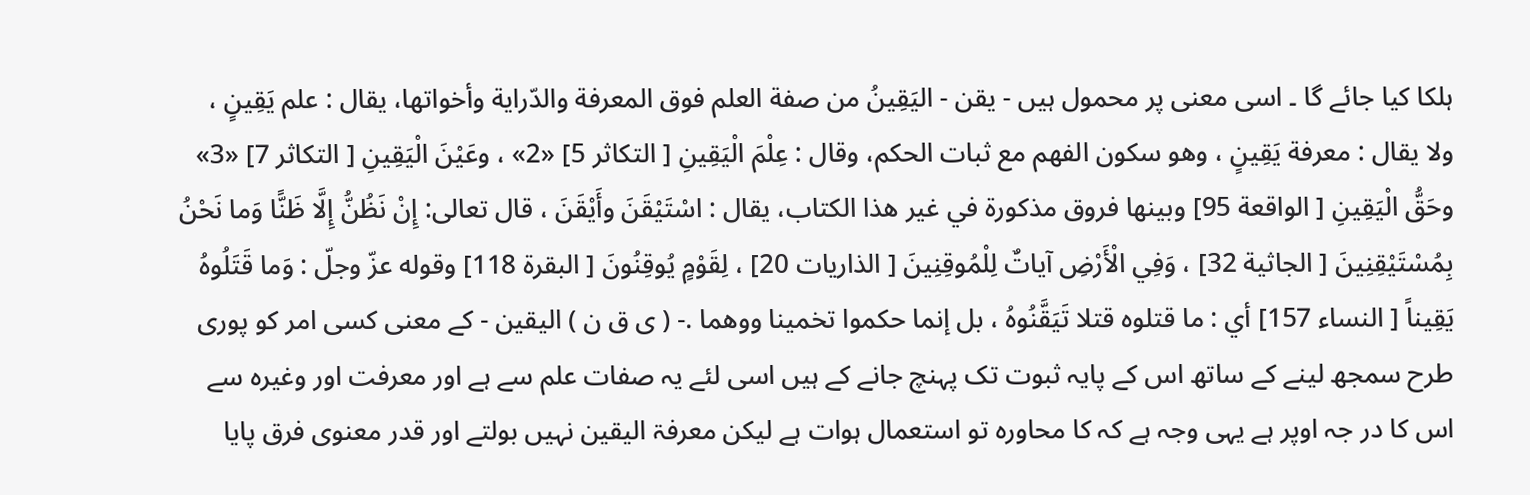ہلکا کیا جائے گا ۔ اسی معنی پر محمول ہیں - يقن - اليَقِينُ من صفة العلم فوق المعرفة والدّراية وأخواتها، يقال : علم يَقِينٍ ، ولا يقال : معرفة يَقِينٍ ، وهو سکون الفهم مع ثبات الحکم، وقال : عِلْمَ الْيَقِينِ [ التکاثر 5] «2» ، وعَيْنَ الْيَقِينِ [ التکاثر 7] «3» وحَقُّ الْيَقِينِ [ الواقعة 95] وبینها فروق مذکورة في غير هذا الکتاب، يقال : اسْتَيْقَنَ وأَيْقَنَ ، قال تعالی: إِنْ نَظُنُّ إِلَّا ظَنًّا وَما نَحْنُ بِمُسْتَيْقِنِينَ [ الجاثية 32] ، وَفِي الْأَرْضِ آياتٌ لِلْمُوقِنِينَ [ الذاریات 20] ، لِقَوْمٍ يُوقِنُونَ [ البقرة 118] وقوله عزّ وجلّ : وَما قَتَلُوهُ يَقِيناً [ النساء 157] أي : ما قتلوه قتلا تَيَقَّنُوهُ ، بل إنما حکموا تخمینا ووهما .- ( ی ق ن ) الیقین - کے معنی کسی امر کو پوری طرح سمجھ لینے کے ساتھ اس کے پایہ ثبوت تک پہنچ جانے کے ہیں اسی لئے یہ صفات علم سے ہے اور معرفت اور وغیرہ سے اس کا در جہ اوپر ہے یہی وجہ ہے کہ کا محاورہ تو استعمال ہوات ہے لیکن معرفۃ الیقین نہیں بولتے اور قدر معنوی فرق پایا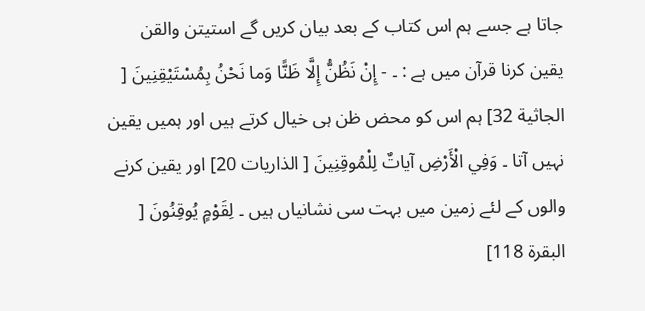جاتا ہے جسے ہم اس کتاب کے بعد بیان کریں گے استیتن والقن یقین کرنا قرآن میں ہے : ۔ - إِنْ نَظُنُّ إِلَّا ظَنًّا وَما نَحْنُ بِمُسْتَيْقِنِينَ [ الجاثية 32] ہم اس کو محض ظن ہی خیال کرتے ہیں اور ہمیں یقین نہیں آتا ۔ وَفِي الْأَرْضِ آياتٌ لِلْمُوقِنِينَ [ الذاریات 20] اور یقین کرنے والوں کے لئے زمین میں بہت سی نشانیاں ہیں ۔ لِقَوْمٍ يُوقِنُونَ [ البقرة 118]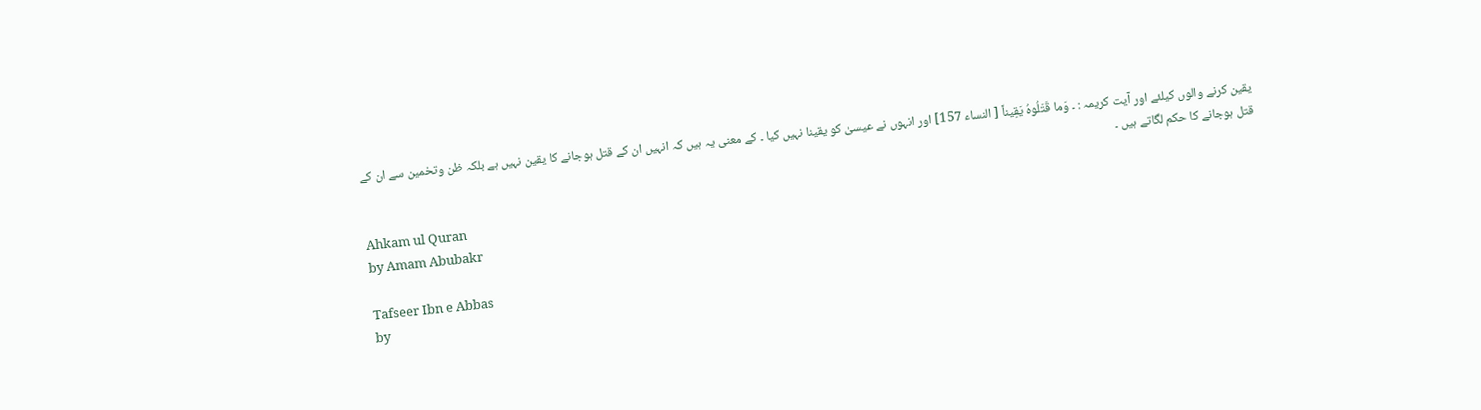یقین کرنے والوں کیلئے اور آیت کریمہ : ۔ وَما قَتَلُوهُ يَقِيناً [ النساء 157] اور انہوں نے عیسیٰ کو یقینا نہیں کیا ۔ کے معنی یہ ہیں کہ انہیں ان کے قتل ہوجانے کا یقین نہیں ہے بلکہ ظن وتخمین سے ان کے قتل ہوجانے کا حکم لگاتے ہیں ۔

Ahkam ul Quran
by Amam Abubakr

Tafseer Ibn e Abbas
by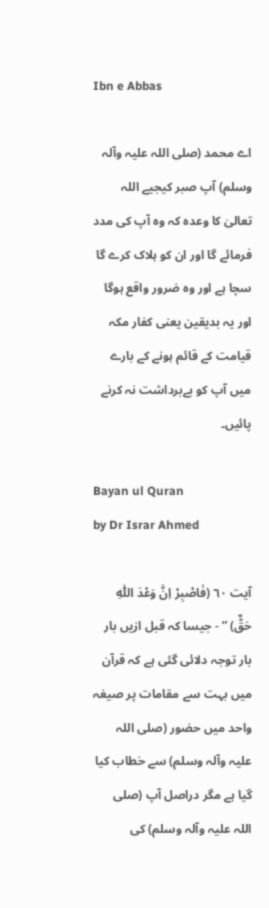Ibn e Abbas

اے محمد (صلی اللہ علیہ وآلہ وسلم) آپ صبر کیجیے اللہ تعالیٰ کا وعدہ کہ وہ آپ کی مدد فرمائے گا اور ان کو ہلاک کرے گا سچا ہے اور وہ ضرور واقع ہوگا اور یہ بدیقین یعنی کفار مکہ قیامت کے قائم ہونے کے بارے میں آپ کو بےبرداشت نہ کرنے پائیں۔

Bayan ul Quran
by Dr Israr Ahmed

آیت ٦٠ (فَاصْبِرْ اِنَّ وَعْدَ اللّٰہِ حَقٌّ) ” - جیسا کہ قبل ازیں بار بار توجہ دلائی گئی ہے کہ قرآن میں بہت سے مقامات پر صیغہ واحد میں حضور (صلی اللہ علیہ وآلہ وسلم) سے خطاب کیا گیا ہے مگر دراصل آپ (صلی اللہ علیہ وآلہ وسلم) کی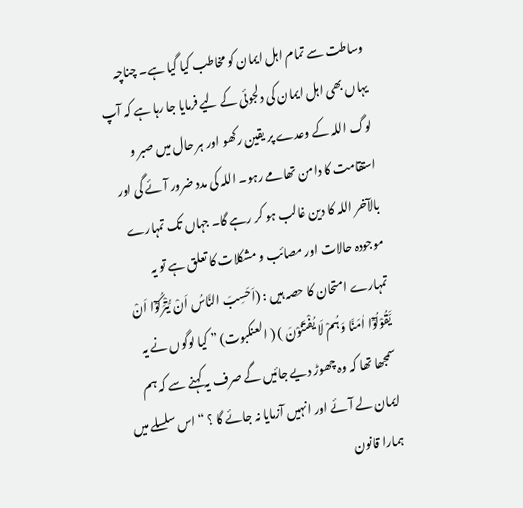وساطت سے تمام اہل ایمان کو مخاطب کیا گیا ہے۔ چناچہ یہاں بھی اہل ایمان کی دلجوئی کے لیے فرمایا جا رہا ہے کہ آپ لوگ اللہ کے وعدے پر یقین رکھو اور ہر حال میں صبر و استقامت کا دامن تھامے رہو۔ اللہ کی مدد ضرور آئے گی اور بالآخر اللہ کا دین غالب ہو کر رہے گا۔ جہاں تک تمہارے موجودہ حالات اور مصائب و مشکلات کا تعلق ہے تو یہ تمہارے امتحان کا حصہ ہیں : (اَحَسِبَ النَّاسُ اَنْ یُّتْرَکُوْٓا اَنْ یَّقُوْلُوْٓا اٰمَنَّا وَہُمْ لَا یُفْتَنُوْنَ ) ( العنکبوت) ” کیا لوگوں نے یہ سمجھا تھا کہ وہ چھوڑ دیے جائیں گے صرف یہ کہنے سے کہ ہم ایمان لے آئے اور انہیں آزمایا نہ جائے گا ؟ “ اس سلسلے میں ہمارا قانون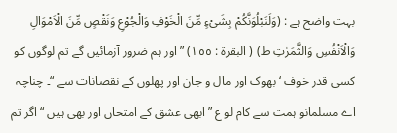بہت واضح ہے : (وَلَنَبْلُوَنَّکُمْ بِشَیْءٍ مِّنَ الْخَوْفِ وَالْجُوْعِ وَنَقْصٍ مِّنَ الْاَمْوَالِ وَالْاَنْفُسِ وَالثَّمَرٰتِ ط) ( البقرۃ : ١٥٥) ” اور ہم ضرور آزمائیں گے تم لوگوں کو کسی قدر خوف ‘ بھوک اور مال و جان اور پھلوں کے نقصانات سے “۔ چناچہ اے مسلمانو ہمت سے کام لو ع ” ابھی عشق کے امتحاں اور بھی ہیں “ اگر تم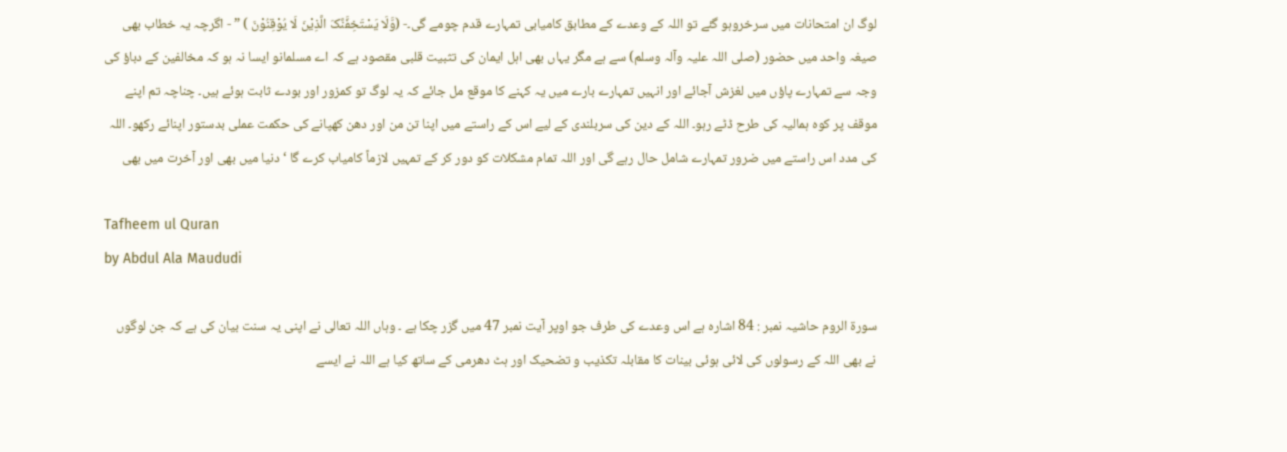لوگ ان امتحانات میں سرخروہو گئے تو اللہ کے وعدے کے مطابق کامیابی تمہارے قدم چومے گی۔- (وَّلَا یَسْتَخِفَّنَّکَ الَّذِیْنَ لَا یُوْقِنُوْنَ ) ” - اگرچہ یہ خطاب بھی صیغہ واحد میں حضور (صلی اللہ علیہ وآلہ وسلم) سے ہے مگر یہاں بھی اہل ایمان کی تثبیت قلبی مقصود ہے کہ اے مسلمانو ایسا نہ ہو کہ مخالفین کے دباؤ کی وجہ سے تمہارے پاؤں میں لغزش آجائے اور انہیں تمہارے بارے میں یہ کہنے کا موقع مل جائے کہ یہ لوگ تو کمزور اور بودے ثابت ہوئے ہیں۔ چناچہ تم اپنے موقف پر کوہ ہمالیہ کی طرح ڈٹے رہو۔ اللہ کے دین کی سربلندی کے لیے اس کے راستے میں اپنا تن من اور دھن کھپانے کی حکمت عملی بدستور اپنائے رکھو۔ اللہ کی مدد اس راستے میں ضرور تمہارے شامل حال رہے گی اور اللہ تمام مشکلات کو دور کر کے تمہیں لازماً کامیاب کرے گا ‘ دنیا میں بھی اور آخرت میں بھی

Tafheem ul Quran
by Abdul Ala Maududi

سورة الروم حاشیہ نمبر : 84 اشارہ ہے اس وعدے کی طرف جو اوپر آیت نمبر 47 میں گزر چکا ہے ۔ وہاں اللہ تعالی نے اپنی یہ سنت بیان کی ہے کہ جن لوگوں نے بھی اللہ کے رسولوں کی لائی ہوئی بینات کا مقابلہ تکذیب و تضحیک اور ہٹ دھرمی کے ساتھ کیا ہے اللہ نے ایسے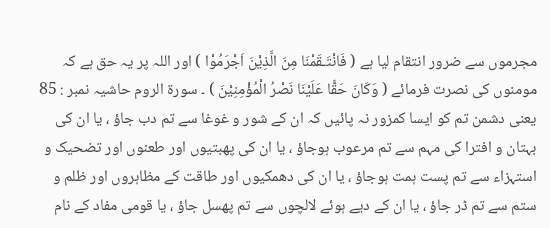مجرموں سے ضرور انتقام لیا ہے ( فَانْتَـقَمْنَا مِنَ الَّذِيْنَ اَجْرَمُوْا ) اور اللہ پر یہ حق ہے کہ مومنوں کی نصرت فرمائے ( وَكَانَ حَقًّا عَلَيْنَا نَصْرُ الْمُؤْمِنِيْنَ ) ۔ سورة الروم حاشیہ نمبر : 85 یعنی دشمن تم کو ایسا کمزور نہ پائیں کہ ان کے شور و غوغا سے تم دب جاؤ ، یا ان کی بہتان و افترا کی مہم سے تم مرعوب ہوجاؤ ، یا ان کی پھبتیوں اور طعنوں اور تضحیک و استہزاء سے تم پست ہمت ہوجاؤ ، یا ان کی دھمکیوں اور طاقت کے مظاہروں اور ظلم و ستم سے تم ڈر جاؤ ، یا ان کے دیے ہوئے لالچوں سے تم پھسل جاؤ ، یا قومی مفاد کے نام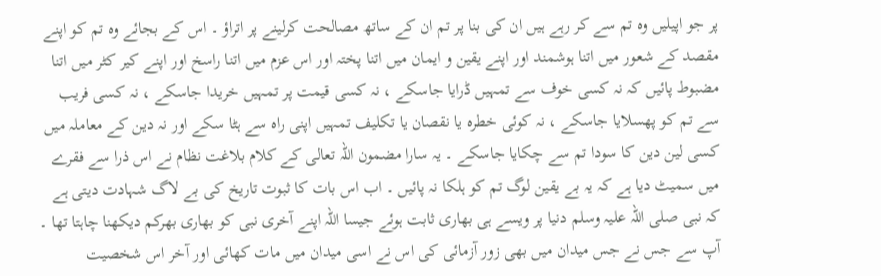پر جو اپیلیں وہ تم سے کر رہے ہیں ان کی بنا پر تم ان کے ساتھ مصالحت کرلینے پر اتراؤ ۔ اس کے بجائے وہ تم کو اپنے مقصد کے شعور میں اتنا ہوشمند اور اپنے یقین و ایمان میں اتنا پختہ اور اس عزم میں اتنا راسخ اور اپنے کیر کٹر میں اتنا مضبوط پائیں کہ نہ کسی خوف سے تمہیں ڈرایا جاسکے ، نہ کسی قیمت پر تمہیں خریدا جاسکے ، نہ کسی فریب سے تم کو پھسلایا جاسکے ، نہ کوئی خطرہ یا نقصان یا تکلیف تمہیں اپنی راہ سے ہٹا سکے اور نہ دین کے معاملہ میں کسی لین دین کا سودا تم سے چکایا جاسکے ۔ یہ سارا مضمون اللہ تعالی کے کلام بلاغت نظام نے اس ذرا سے فقرے میں سمیٹ دیا ہے کہ یہ بے یقین لوگ تم کو ہلکا نہ پائیں ۔ اب اس بات کا ثبوت تاریخ کی بے لاگ شہادت دیتی ہے کہ نبی صلی اللہ علیہ وسلم دنیا پر ویسے ہی بھاری ثابت ہوئے جیسا اللہ اپنے آخری نبی کو بھاری بھرکم دیکھنا چاہتا تھا ۔ آپ سے جس نے جس میدان میں بھی زور آزمائی کی اس نے اسی میدان میں مات کھائی اور آخر اس شخصیت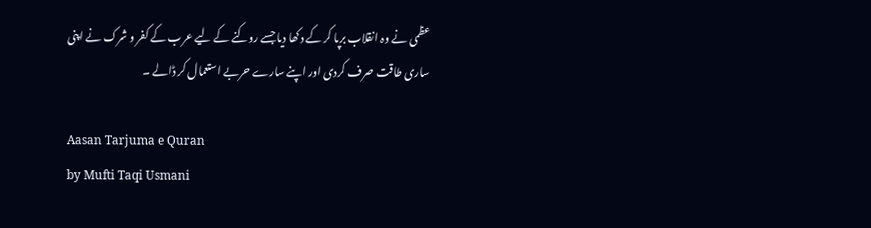عظمی نے وہ انقلاب برپا کر کے دکھا دیا جسے روکنے کے لیے عرب کے کفر و شرک نے اپنی ساری طاقت صرف کردی اور اپنے سارے حربے استعمال کر ڈالے ۔

Aasan Tarjuma e Quran
by Mufti Taqi Usmani